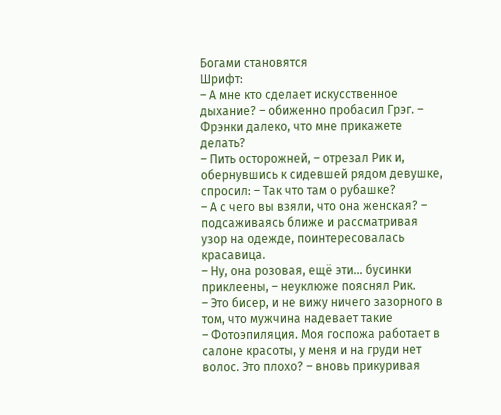Богами становятся
Шрифт:
– А мне кто сделает искусственное дыхание? – обиженно пробасил Грэг. – Фрэнки далеко, что мне прикажете делать?
– Пить осторожней, – отрезал Рик и, обернувшись к сидевшей рядом девушке, спросил: – Так что там о рубашке?
– А с чего вы взяли, что она женская? – подсаживаясь ближе и рассматривая узор на одежде, поинтересовалась красавица.
– Ну, она розовая, ещё эти… бусинки приклеены, – неуклюже пояснял Рик.
– Это бисер, и не вижу ничего зазорного в том, что мужчина надевает такие
– Фотоэпиляция. Моя госпожа работает в салоне красоты, у меня и на груди нет волос. Это плохо? – вновь прикуривая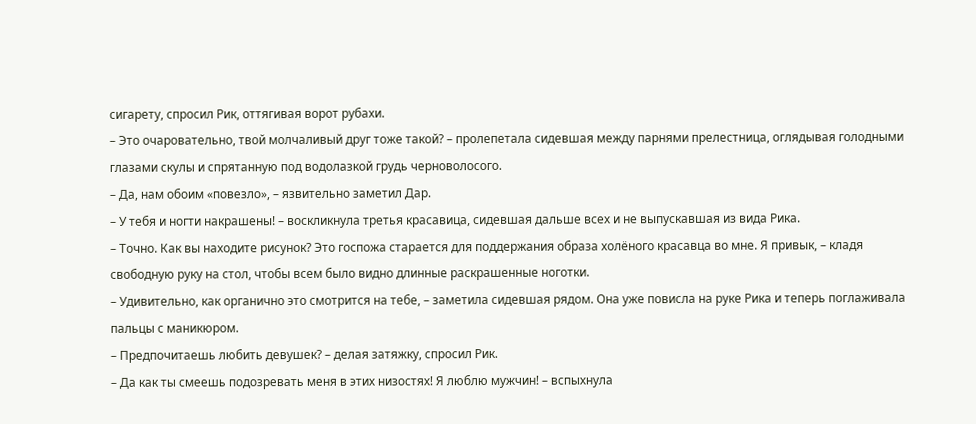сигарету, спросил Рик, оттягивая ворот рубахи.
– Это очаровательно, твой молчаливый друг тоже такой? – пролепетала сидевшая между парнями прелестница, оглядывая голодными глазами скулы и спрятанную под водолазкой грудь черноволосого.
– Да, нам обоим «повезло», – язвительно заметил Дар.
– У тебя и ногти накрашены! – воскликнула третья красавица, сидевшая дальше всех и не выпускавшая из вида Рика.
– Точно. Как вы находите рисунок? Это госпожа старается для поддержания образа холёного красавца во мне. Я привык, – кладя свободную руку на стол, чтобы всем было видно длинные раскрашенные ноготки.
– Удивительно, как органично это смотрится на тебе, – заметила сидевшая рядом. Она уже повисла на руке Рика и теперь поглаживала пальцы с маникюром.
– Предпочитаешь любить девушек? – делая затяжку, спросил Рик.
– Да как ты смеешь подозревать меня в этих низостях! Я люблю мужчин! – вспыхнула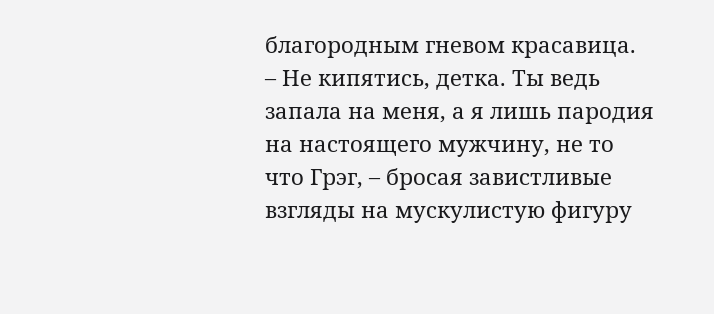благородным гневом красавица.
– Не кипятись, детка. Ты ведь запала на меня, а я лишь пародия на настоящего мужчину, не то что Грэг, – бросая завистливые взгляды на мускулистую фигуру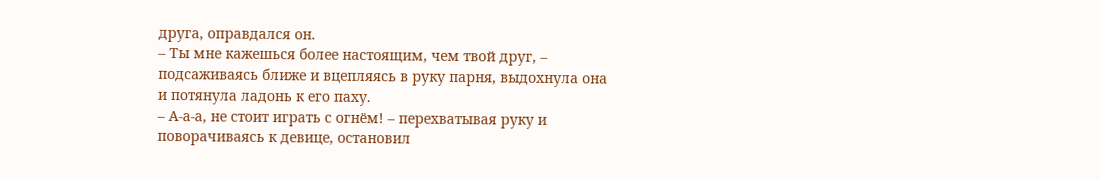друга, оправдался он.
– Ты мне кажешься более настоящим, чем твой друг, – подсаживаясь ближе и вцепляясь в руку парня, выдохнула она и потянула ладонь к его паху.
– А-а-а, не стоит играть с огнём! – перехватывая руку и поворачиваясь к девице, остановил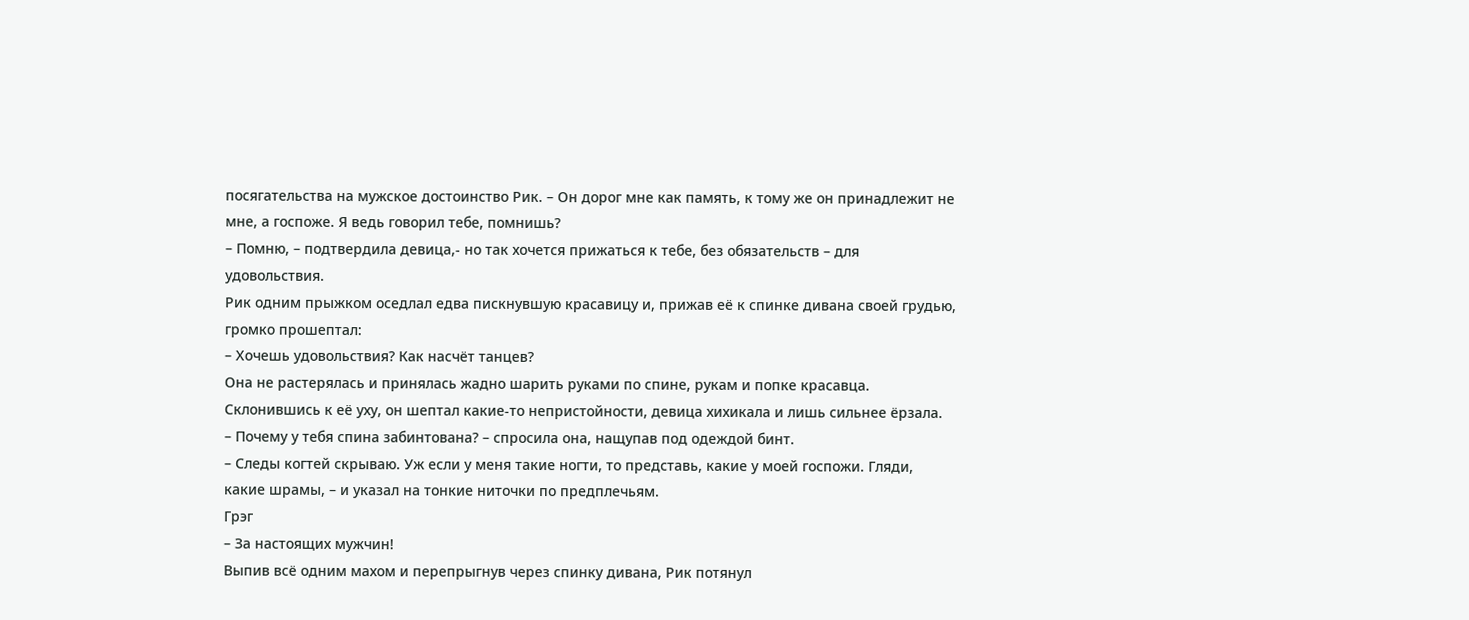посягательства на мужское достоинство Рик. – Он дорог мне как память, к тому же он принадлежит не мне, а госпоже. Я ведь говорил тебе, помнишь?
– Помню, – подтвердила девица,- но так хочется прижаться к тебе, без обязательств – для удовольствия.
Рик одним прыжком оседлал едва пискнувшую красавицу и, прижав её к спинке дивана своей грудью, громко прошептал:
– Хочешь удовольствия? Как насчёт танцев?
Она не растерялась и принялась жадно шарить руками по спине, рукам и попке красавца. Склонившись к её уху, он шептал какие-то непристойности, девица хихикала и лишь сильнее ёрзала.
– Почему у тебя спина забинтована? – спросила она, нащупав под одеждой бинт.
– Следы когтей скрываю. Уж если у меня такие ногти, то представь, какие у моей госпожи. Гляди, какие шрамы, – и указал на тонкие ниточки по предплечьям.
Грэг
– За настоящих мужчин!
Выпив всё одним махом и перепрыгнув через спинку дивана, Рик потянул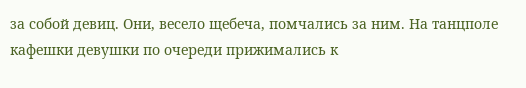за собой девиц. Они, весело щебеча, помчались за ним. На танцполе кафешки девушки по очереди прижимались к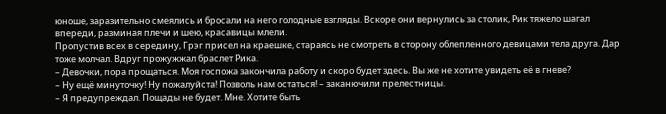юноше, заразительно смеялись и бросали на него голодные взгляды. Вскоре они вернулись за столик, Рик тяжело шагал впереди, разминая плечи и шею, красавицы млели.
Пропустив всех в середину, Грэг присел на краешке, стараясь не смотреть в сторону облепленного девицами тела друга. Дар тоже молчал. Вдруг прожужжал браслет Рика.
– Девочки, пора прощаться. Моя госпожа закончила работу и скоро будет здесь. Вы же не хотите увидеть её в гневе?
– Ну ещё минуточку! Ну пожалуйста! Позволь нам остаться! – заканючили прелестницы.
– Я предупреждал. Пощады не будет. Мне. Хотите быть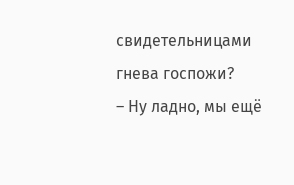свидетельницами гнева госпожи?
– Ну ладно, мы ещё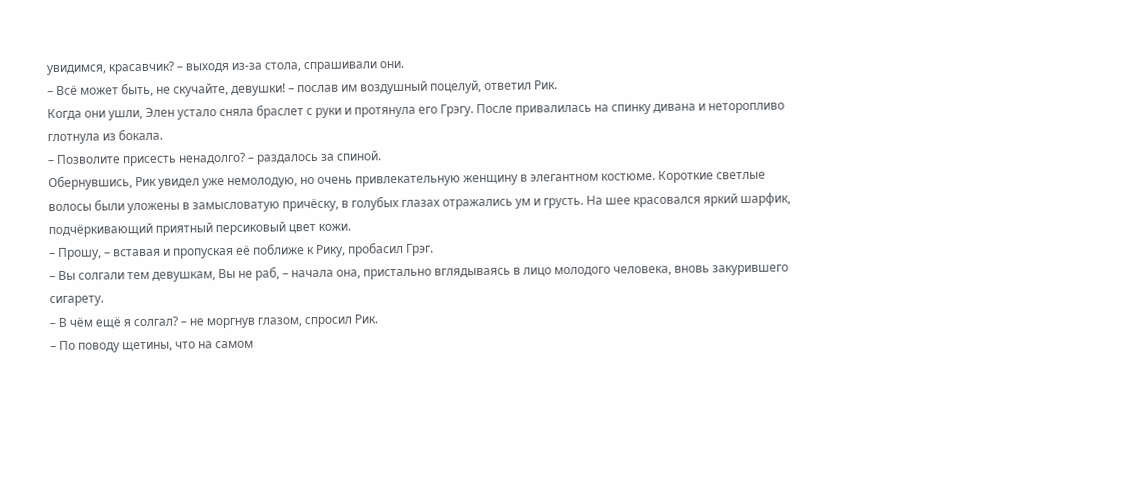увидимся, красавчик? – выходя из-за стола, спрашивали они.
– Всё может быть, не скучайте, девушки! – послав им воздушный поцелуй, ответил Рик.
Когда они ушли, Элен устало сняла браслет с руки и протянула его Грэгу. После привалилась на спинку дивана и неторопливо глотнула из бокала.
– Позволите присесть ненадолго? – раздалось за спиной.
Обернувшись, Рик увидел уже немолодую, но очень привлекательную женщину в элегантном костюме. Короткие светлые волосы были уложены в замысловатую причёску, в голубых глазах отражались ум и грусть. На шее красовался яркий шарфик, подчёркивающий приятный персиковый цвет кожи.
– Прошу, – вставая и пропуская её поближе к Рику, пробасил Грэг.
– Вы солгали тем девушкам, Вы не раб, – начала она, пристально вглядываясь в лицо молодого человека, вновь закурившего сигарету.
– В чём ещё я солгал? – не моргнув глазом, спросил Рик.
– По поводу щетины, что на самом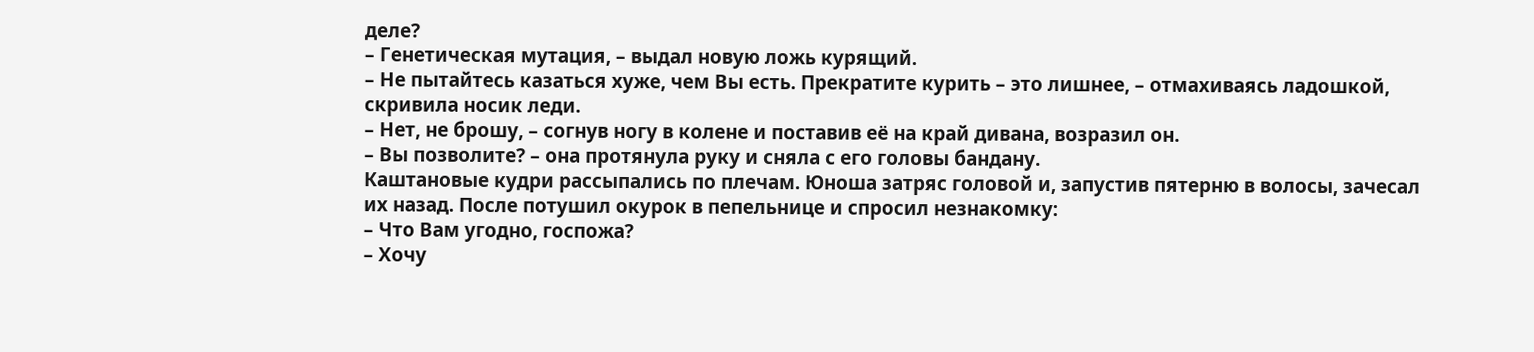деле?
– Генетическая мутация, – выдал новую ложь курящий.
– Не пытайтесь казаться хуже, чем Вы есть. Прекратите курить – это лишнее, – отмахиваясь ладошкой, скривила носик леди.
– Нет, не брошу, – согнув ногу в колене и поставив её на край дивана, возразил он.
– Вы позволите? – она протянула руку и сняла с его головы бандану.
Каштановые кудри рассыпались по плечам. Юноша затряс головой и, запустив пятерню в волосы, зачесал их назад. После потушил окурок в пепельнице и спросил незнакомку:
– Что Вам угодно, госпожа?
– Хочу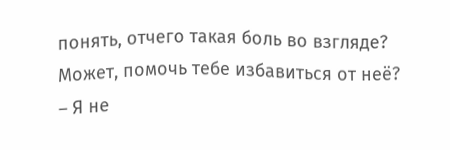понять, отчего такая боль во взгляде? Может, помочь тебе избавиться от неё?
– Я не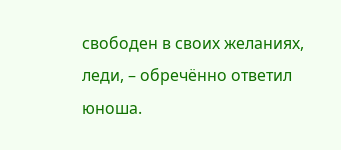свободен в своих желаниях, леди, – обречённо ответил юноша.